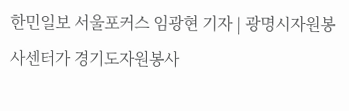한민일보 서울포커스 임광현 기자 | 광명시자원봉사센터가 경기도자원봉사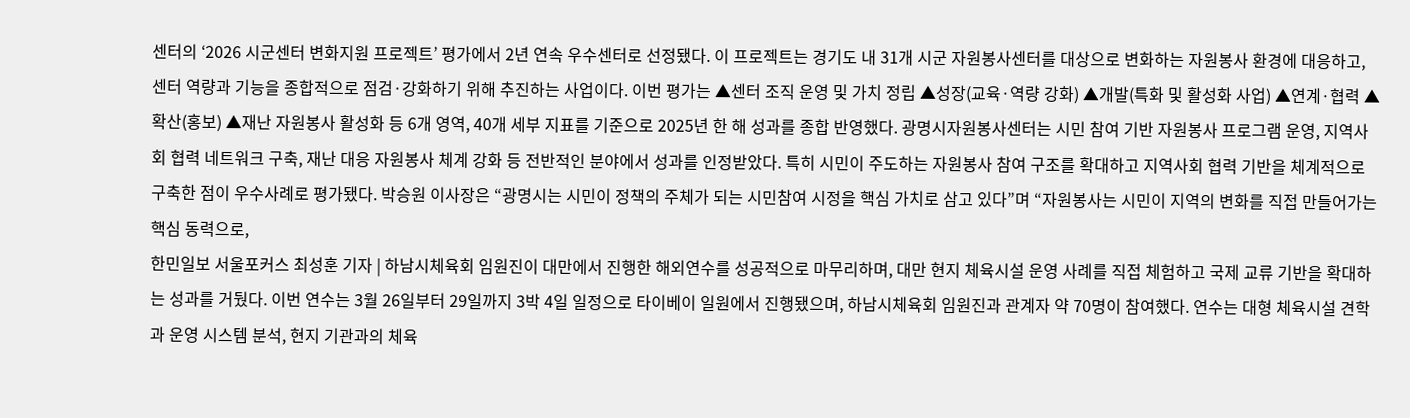센터의 ‘2026 시군센터 변화지원 프로젝트’ 평가에서 2년 연속 우수센터로 선정됐다. 이 프로젝트는 경기도 내 31개 시군 자원봉사센터를 대상으로 변화하는 자원봉사 환경에 대응하고, 센터 역량과 기능을 종합적으로 점검·강화하기 위해 추진하는 사업이다. 이번 평가는 ▲센터 조직 운영 및 가치 정립 ▲성장(교육·역량 강화) ▲개발(특화 및 활성화 사업) ▲연계·협력 ▲확산(홍보) ▲재난 자원봉사 활성화 등 6개 영역, 40개 세부 지표를 기준으로 2025년 한 해 성과를 종합 반영했다. 광명시자원봉사센터는 시민 참여 기반 자원봉사 프로그램 운영, 지역사회 협력 네트워크 구축, 재난 대응 자원봉사 체계 강화 등 전반적인 분야에서 성과를 인정받았다. 특히 시민이 주도하는 자원봉사 참여 구조를 확대하고 지역사회 협력 기반을 체계적으로 구축한 점이 우수사례로 평가됐다. 박승원 이사장은 “광명시는 시민이 정책의 주체가 되는 시민참여 시정을 핵심 가치로 삼고 있다”며 “자원봉사는 시민이 지역의 변화를 직접 만들어가는 핵심 동력으로,
한민일보 서울포커스 최성훈 기자 | 하남시체육회 임원진이 대만에서 진행한 해외연수를 성공적으로 마무리하며, 대만 현지 체육시설 운영 사례를 직접 체험하고 국제 교류 기반을 확대하는 성과를 거뒀다. 이번 연수는 3월 26일부터 29일까지 3박 4일 일정으로 타이베이 일원에서 진행됐으며, 하남시체육회 임원진과 관계자 약 70명이 참여했다. 연수는 대형 체육시설 견학과 운영 시스템 분석, 현지 기관과의 체육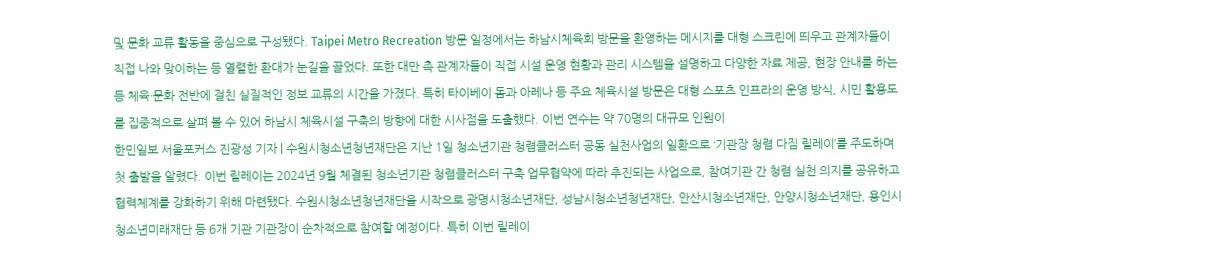및 문화 교류 활동을 중심으로 구성됐다. Taipei Metro Recreation 방문 일정에서는 하남시체육회 방문을 환영하는 메시지를 대형 스크린에 띄우고 관계자들이 직접 나와 맞이하는 등 열렬한 환대가 눈길을 끌었다. 또한 대만 측 관계자들이 직접 시설 운영 현황과 관리 시스템을 설명하고 다양한 자료 제공, 현장 안내를 하는 등 체육·문화 전반에 걸친 실질적인 정보 교류의 시간을 가졌다. 특히 타이베이 돔과 아레나 등 주요 체육시설 방문은 대형 스포츠 인프라의 운영 방식, 시민 활용도를 집중적으로 살펴 볼 수 있어 하남시 체육시설 구축의 방향에 대한 시사점을 도출했다. 이번 연수는 약 70명의 대규모 인원이
한민일보 서울포커스 진광성 기자 | 수원시청소년청년재단은 지난 1일 청소년기관 청렴클러스터 공동 실천사업의 일환으로 ‘기관장 청렴 다짐 릴레이’를 주도하며 첫 출발을 알렸다. 이번 릴레이는 2024년 9월 체결된 청소년기관 청렴클러스터 구축 업무협약에 따라 추진되는 사업으로, 참여기관 간 청렴 실천 의지를 공유하고 협력체계를 강화하기 위해 마련됐다. 수원시청소년청년재단을 시작으로 광명시청소년재단, 성남시청소년청년재단, 안산시청소년재단, 안양시청소년재단, 용인시청소년미래재단 등 6개 기관 기관장이 순차적으로 참여할 예정이다. 특히 이번 릴레이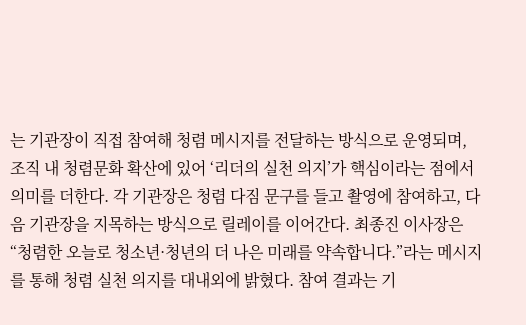는 기관장이 직접 참여해 청렴 메시지를 전달하는 방식으로 운영되며, 조직 내 청렴문화 확산에 있어 ‘리더의 실천 의지’가 핵심이라는 점에서 의미를 더한다. 각 기관장은 청렴 다짐 문구를 들고 촬영에 참여하고, 다음 기관장을 지목하는 방식으로 릴레이를 이어간다. 최종진 이사장은 “청렴한 오늘로 청소년·청년의 더 나은 미래를 약속합니다.”라는 메시지를 통해 청렴 실천 의지를 대내외에 밝혔다. 참여 결과는 기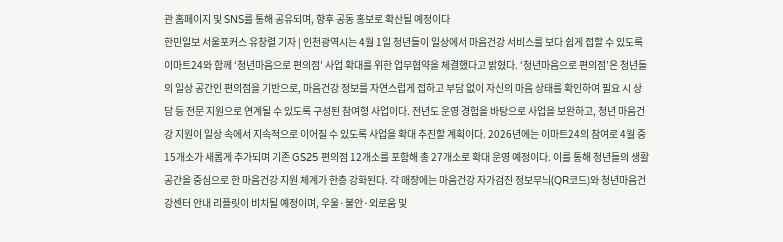관 홈페이지 및 SNS를 통해 공유되며, 향후 공동 홍보로 확산될 예정이다
한민일보 서울포커스 유창렬 기자 | 인천광역시는 4월 1일 청년들이 일상에서 마음건강 서비스를 보다 쉽게 접할 수 있도록 이마트24와 함께 ‘청년마음으로 편의점’ 사업 확대를 위한 업무협약을 체결했다고 밝혔다. ‘청년마음으로 편의점’은 청년들의 일상 공간인 편의점을 기반으로, 마음건강 정보를 자연스럽게 접하고 부담 없이 자신의 마음 상태를 확인하여 필요 시 상담 등 전문 지원으로 연계될 수 있도록 구성된 참여형 사업이다. 전년도 운영 경험을 바탕으로 사업을 보완하고, 청년 마음건강 지원이 일상 속에서 지속적으로 이어질 수 있도록 사업을 확대 추진할 계획이다. 2026년에는 이마트24의 참여로 4월 중 15개소가 새롭게 추가되며 기존 GS25 편의점 12개소를 포함해 총 27개소로 확대 운영 예정이다. 이를 통해 청년들의 생활공간을 중심으로 한 마음건강 지원 체계가 한층 강화된다. 각 매장에는 마음건강 자가검진 정보무늬(QR코드)와 청년마음건강센터 안내 리플릿이 비치될 예정이며, 우울·불안·외로움 및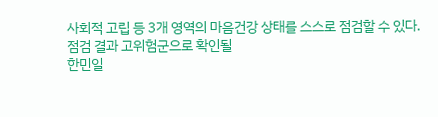사회적 고립 등 3개 영역의 마음건강 상태를 스스로 점검할 수 있다. 점검 결과 고위험군으로 확인될
한민일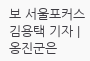보 서울포커스 김용택 기자 | 옹진군은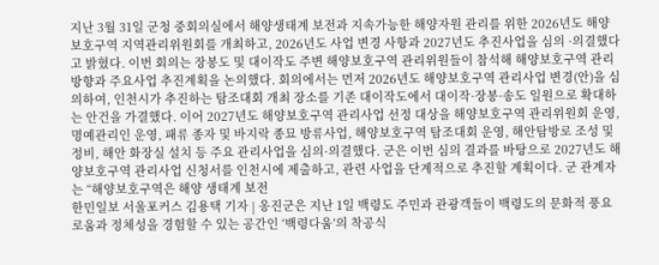지난 3월 31일 군청 중회의실에서 해양생태계 보전과 지속가능한 해양자원 관리를 위한 2026년도 해양보호구역 지역관리위원회를 개최하고, 2026년도 사업 변경 사항과 2027년도 추진사업을 심의 ·의결했다고 밝혔다. 이번 회의는 장봉도 및 대이작도 주변 해양보호구역 관리위원들이 참석해 해양보호구역 관리 방향과 주요사업 추진계획을 논의했다. 회의에서는 먼저 2026년도 해양보호구역 관리사업 변경(안)을 심의하여, 인천시가 추진하는 탐조대회 개최 장소를 기존 대이작도에서 대이작·장봉·송도 일원으로 확대하는 안건을 가결했다. 이어 2027년도 해양보호구역 관리사업 선정 대상을 해양보호구역 관리위원회 운영, 명예관리인 운영, 패류 종자 및 바지락 종묘 방류사업, 해양보호구역 탐조대회 운영, 해안탐방로 조성 및 정비, 해안 화장실 설치 등 주요 관리사업을 심의·의결했다. 군은 이번 심의 결과를 바탕으로 2027년도 해양보호구역 관리사업 신청서를 인천시에 제출하고, 관련 사업을 단계적으로 추진할 계획이다. 군 관계자는 “해양보호구역은 해양 생태계 보전
한민일보 서울포커스 김용택 기자 | 옹진군은 지난 1일 백령도 주민과 관광객들이 백령도의 문화적 풍요로움과 정체성을 경험할 수 있는 공간인 ‘백령다움’의 착공식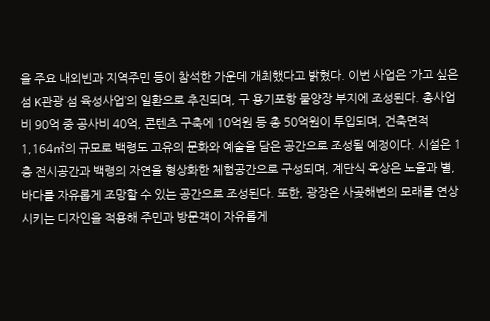을 주요 내외빈과 지역주민 등이 참석한 가운데 개최했다고 밝혔다. 이번 사업은 ‘가고 싶은 섬 K관광 섬 육성사업’의 일환으로 추진되며, 구 용기포항 물양장 부지에 조성된다. 총사업비 90억 중 공사비 40억, 콘텐츠 구축에 10억원 등 총 50억원이 투입되며, 건축면적 1,164㎡의 규모로 백령도 고유의 문화와 예술을 담은 공간으로 조성될 예정이다. 시설은 1층 전시공간과 백령의 자연을 형상화한 체험공간으로 구성되며, 계단식 옥상은 노을과 별, 바다를 자유롭게 조망할 수 있는 공간으로 조성된다. 또한, 광장은 사곶해변의 모래를 연상시키는 디자인을 적용해 주민과 방문객이 자유롭게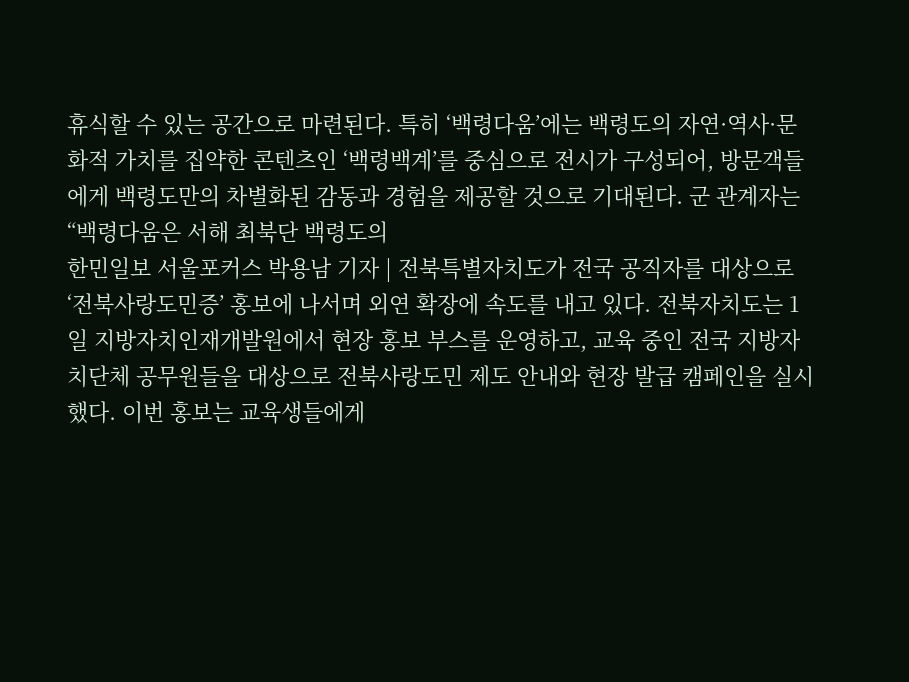휴식할 수 있는 공간으로 마련된다. 특히 ‘백령다움’에는 백령도의 자연·역사·문화적 가치를 집약한 콘텐츠인 ‘백령백계’를 중심으로 전시가 구성되어, 방문객들에게 백령도만의 차별화된 감동과 경험을 제공할 것으로 기대된다. 군 관계자는 “백령다움은 서해 최북단 백령도의
한민일보 서울포커스 박용남 기자 | 전북특별자치도가 전국 공직자를 대상으로 ‘전북사랑도민증’ 홍보에 나서며 외연 확장에 속도를 내고 있다. 전북자치도는 1일 지방자치인재개발원에서 현장 홍보 부스를 운영하고, 교육 중인 전국 지방자치단체 공무원들을 대상으로 전북사랑도민 제도 안내와 현장 발급 캠페인을 실시했다. 이번 홍보는 교육생들에게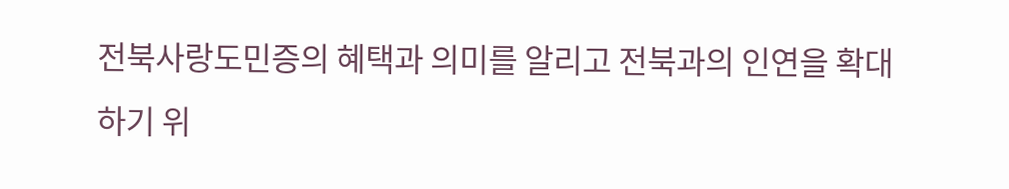전북사랑도민증의 혜택과 의미를 알리고 전북과의 인연을 확대하기 위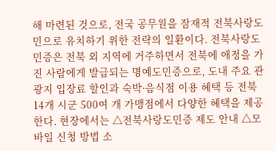해 마련된 것으로, 전국 공무원을 잠재적 전북사랑도민으로 유치하기 위한 전략의 일환이다. 전북사랑도민증은 전북 외 지역에 거주하면서 전북에 애정을 가진 사람에게 발급되는 명예도민증으로, 도내 주요 관광지 입장료 할인과 숙박·음식점 이용 혜택 등 전북 14개 시군 500여 개 가맹점에서 다양한 혜택을 제공한다. 현장에서는 △전북사랑도민증 제도 안내 △모바일 신청 방법 소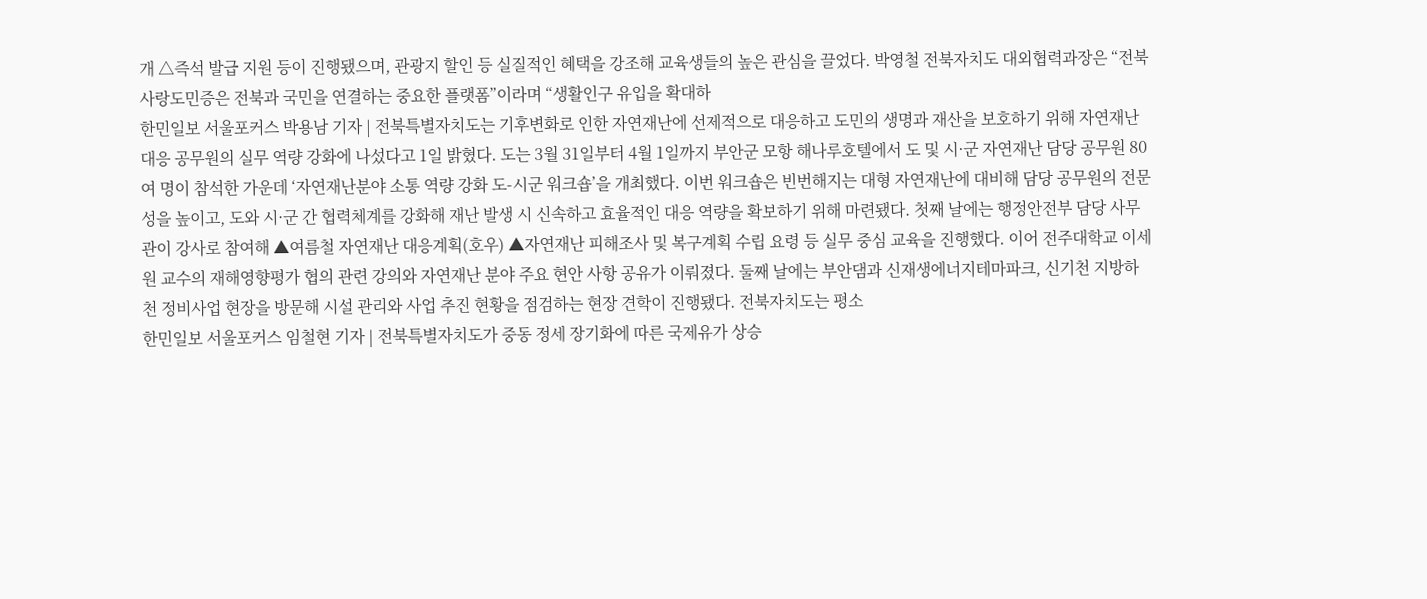개 △즉석 발급 지원 등이 진행됐으며, 관광지 할인 등 실질적인 혜택을 강조해 교육생들의 높은 관심을 끌었다. 박영철 전북자치도 대외협력과장은 “전북사랑도민증은 전북과 국민을 연결하는 중요한 플랫폼”이라며 “생활인구 유입을 확대하
한민일보 서울포커스 박용남 기자 | 전북특별자치도는 기후변화로 인한 자연재난에 선제적으로 대응하고 도민의 생명과 재산을 보호하기 위해 자연재난 대응 공무원의 실무 역량 강화에 나섰다고 1일 밝혔다. 도는 3월 31일부터 4월 1일까지 부안군 모항 해나루호텔에서 도 및 시·군 자연재난 담당 공무원 80여 명이 참석한 가운데 ‘자연재난분야 소통 역량 강화 도-시군 워크숍’을 개최했다. 이번 워크숍은 빈번해지는 대형 자연재난에 대비해 담당 공무원의 전문성을 높이고, 도와 시·군 간 협력체계를 강화해 재난 발생 시 신속하고 효율적인 대응 역량을 확보하기 위해 마련됐다. 첫째 날에는 행정안전부 담당 사무관이 강사로 참여해 ▲여름철 자연재난 대응계획(호우) ▲자연재난 피해조사 및 복구계획 수립 요령 등 실무 중심 교육을 진행했다. 이어 전주대학교 이세원 교수의 재해영향평가 협의 관련 강의와 자연재난 분야 주요 현안 사항 공유가 이뤄졌다. 둘째 날에는 부안댐과 신재생에너지테마파크, 신기천 지방하천 정비사업 현장을 방문해 시설 관리와 사업 추진 현황을 점검하는 현장 견학이 진행됐다. 전북자치도는 평소
한민일보 서울포커스 임철현 기자 | 전북특별자치도가 중동 정세 장기화에 따른 국제유가 상승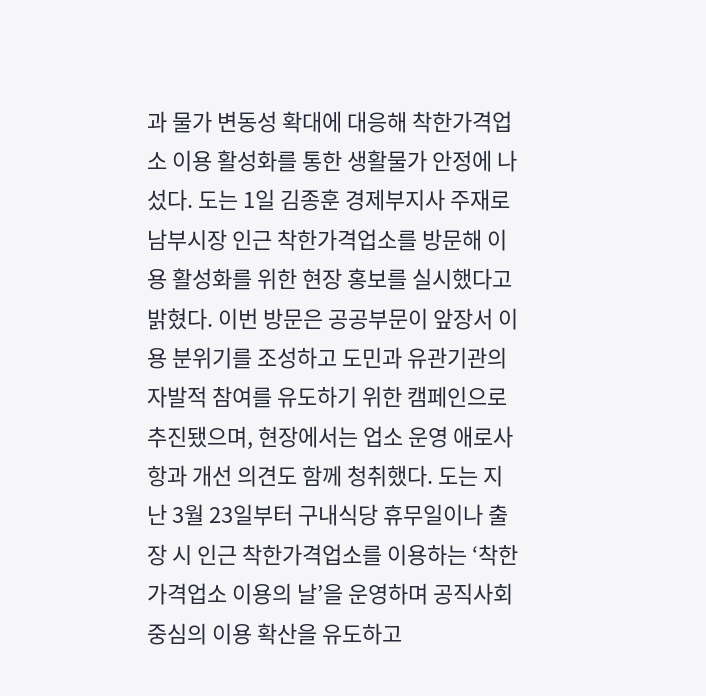과 물가 변동성 확대에 대응해 착한가격업소 이용 활성화를 통한 생활물가 안정에 나섰다. 도는 1일 김종훈 경제부지사 주재로 남부시장 인근 착한가격업소를 방문해 이용 활성화를 위한 현장 홍보를 실시했다고 밝혔다. 이번 방문은 공공부문이 앞장서 이용 분위기를 조성하고 도민과 유관기관의 자발적 참여를 유도하기 위한 캠페인으로 추진됐으며, 현장에서는 업소 운영 애로사항과 개선 의견도 함께 청취했다. 도는 지난 3월 23일부터 구내식당 휴무일이나 출장 시 인근 착한가격업소를 이용하는 ‘착한가격업소 이용의 날’을 운영하며 공직사회 중심의 이용 확산을 유도하고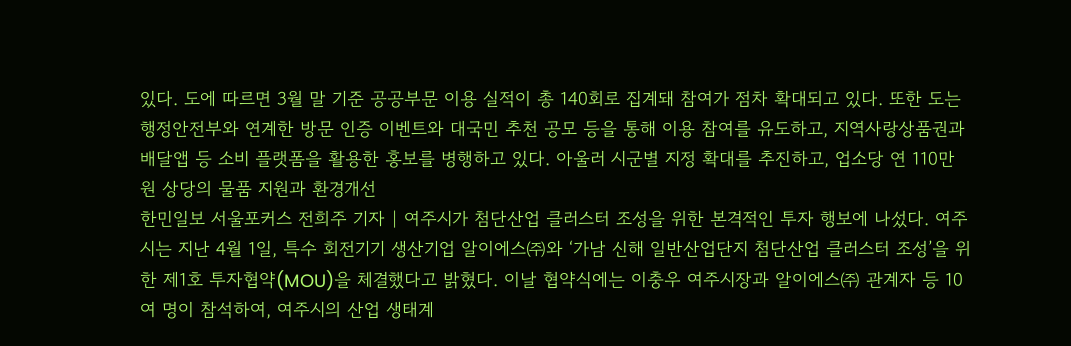있다. 도에 따르면 3월 말 기준 공공부문 이용 실적이 총 140회로 집계돼 참여가 점차 확대되고 있다. 또한 도는 행정안전부와 연계한 방문 인증 이벤트와 대국민 추천 공모 등을 통해 이용 참여를 유도하고, 지역사랑상품권과 배달앱 등 소비 플랫폼을 활용한 홍보를 병행하고 있다. 아울러 시군별 지정 확대를 추진하고, 업소당 연 110만 원 상당의 물품 지원과 환경개선
한민일보 서울포커스 전희주 기자 | 여주시가 첨단산업 클러스터 조성을 위한 본격적인 투자 행보에 나섰다. 여주시는 지난 4월 1일, 특수 회전기기 생산기업 알이에스㈜와 ‘가남 신해 일반산업단지 첨단산업 클러스터 조성’을 위한 제1호 투자협약(MOU)을 체결했다고 밝혔다. 이날 협약식에는 이충우 여주시장과 알이에스㈜ 관계자 등 10여 명이 참석하여, 여주시의 산업 생태계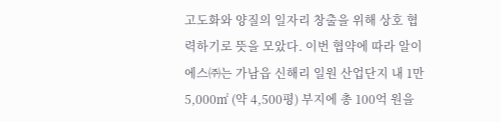고도화와 양질의 일자리 창출을 위해 상호 협력하기로 뜻을 모았다. 이번 협약에 따라 알이에스㈜는 가남읍 신해리 일원 산업단지 내 1만 5,000㎡ (약 4,500평) 부지에 총 100억 원을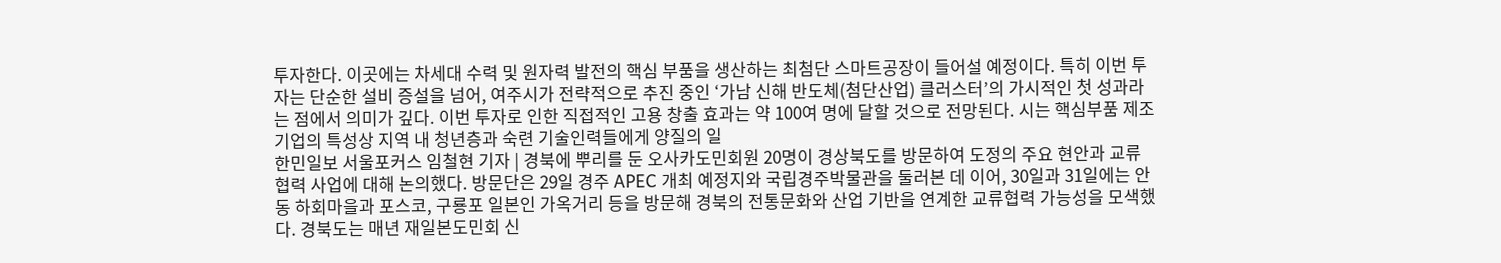투자한다. 이곳에는 차세대 수력 및 원자력 발전의 핵심 부품을 생산하는 최첨단 스마트공장이 들어설 예정이다. 특히 이번 투자는 단순한 설비 증설을 넘어, 여주시가 전략적으로 추진 중인 ‘가남 신해 반도체(첨단산업) 클러스터’의 가시적인 첫 성과라는 점에서 의미가 깊다. 이번 투자로 인한 직접적인 고용 창출 효과는 약 100여 명에 달할 것으로 전망된다. 시는 핵심부품 제조 기업의 특성상 지역 내 청년층과 숙련 기술인력들에게 양질의 일
한민일보 서울포커스 임철현 기자 | 경북에 뿌리를 둔 오사카도민회원 20명이 경상북도를 방문하여 도정의 주요 현안과 교류협력 사업에 대해 논의했다. 방문단은 29일 경주 APEC 개최 예정지와 국립경주박물관을 둘러본 데 이어, 30일과 31일에는 안동 하회마을과 포스코, 구룡포 일본인 가옥거리 등을 방문해 경북의 전통문화와 산업 기반을 연계한 교류협력 가능성을 모색했다. 경북도는 매년 재일본도민회 신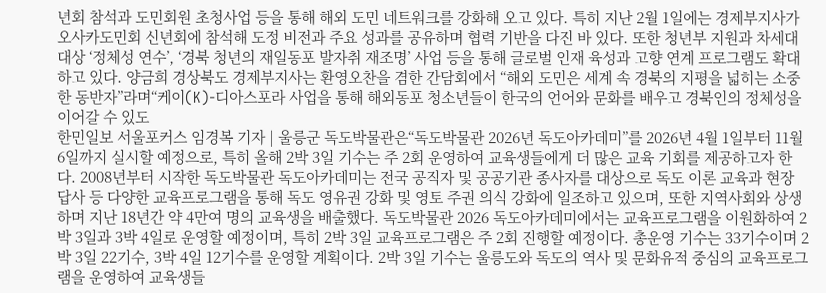년회 참석과 도민회원 초청사업 등을 통해 해외 도민 네트워크를 강화해 오고 있다. 특히 지난 2월 1일에는 경제부지사가 오사카도민회 신년회에 참석해 도정 비전과 주요 성과를 공유하며 협력 기반을 다진 바 있다. 또한 청년부 지원과 차세대 대상 ‘정체성 연수’, ‘경북 청년의 재일동포 발자취 재조명’ 사업 등을 통해 글로벌 인재 육성과 고향 연계 프로그램도 확대하고 있다. 양금희 경상북도 경제부지사는 환영오찬을 겸한 간담회에서 “해외 도민은 세계 속 경북의 지평을 넓히는 소중한 동반자”라며“케이(K)-디아스포라 사업을 통해 해외동포 청소년들이 한국의 언어와 문화를 배우고 경북인의 정체성을 이어갈 수 있도
한민일보 서울포커스 임경복 기자 | 울릉군 독도박물관은“독도박물관 2026년 독도아카데미”를 2026년 4월 1일부터 11월 6일까지 실시할 예정으로, 특히 올해 2박 3일 기수는 주 2회 운영하여 교육생들에게 더 많은 교육 기회를 제공하고자 한다. 2008년부터 시작한 독도박물관 독도아카데미는 전국 공직자 및 공공기관 종사자를 대상으로 독도 이론 교육과 현장 답사 등 다양한 교육프로그램을 통해 독도 영유권 강화 및 영토 주권 의식 강화에 일조하고 있으며, 또한 지역사회와 상생하며 지난 18년간 약 4만여 명의 교육생을 배출했다. 독도박물관 2026 독도아카데미에서는 교육프로그램을 이원화하여 2박 3일과 3박 4일로 운영할 예정이며, 특히 2박 3일 교육프로그램은 주 2회 진행할 예정이다. 총운영 기수는 33기수이며 2박 3일 22기수, 3박 4일 12기수를 운영할 계획이다. 2박 3일 기수는 울릉도와 독도의 역사 및 문화유적 중심의 교육프로그램을 운영하여 교육생들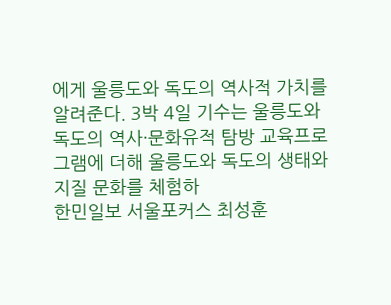에게 울릉도와 독도의 역사적 가치를 알려준다. 3박 4일 기수는 울릉도와 독도의 역사·문화유적 탐방 교육프로그램에 더해 울릉도와 독도의 생태와 지질 문화를 체험하
한민일보 서울포커스 최성훈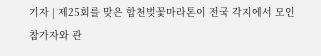기자 | 제25회를 맞은 합천벚꽃마라톤이 전국 각지에서 모인 참가자와 관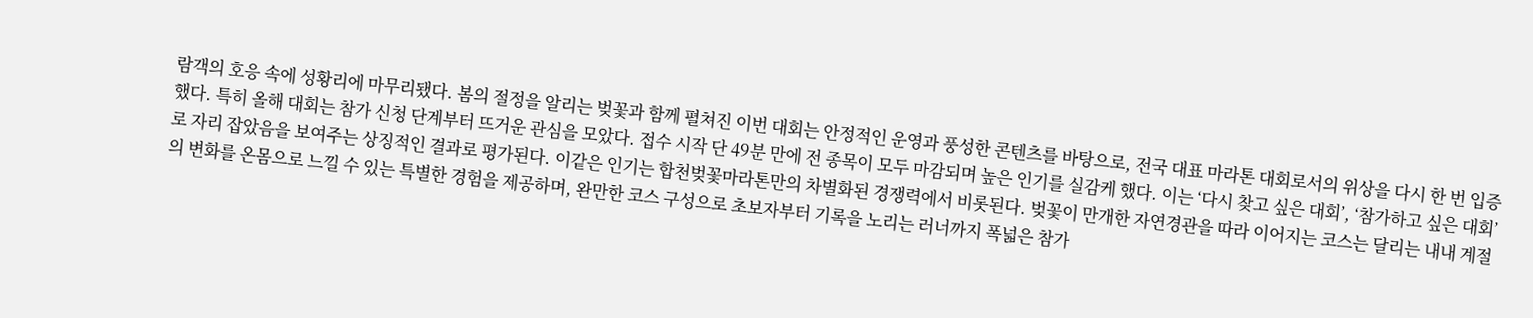람객의 호응 속에 성황리에 마무리됐다. 봄의 절정을 알리는 벚꽃과 함께 펼쳐진 이번 대회는 안정적인 운영과 풍성한 콘텐츠를 바탕으로, 전국 대표 마라톤 대회로서의 위상을 다시 한 번 입증했다. 특히 올해 대회는 참가 신청 단계부터 뜨거운 관심을 모았다. 접수 시작 단 49분 만에 전 종목이 모두 마감되며 높은 인기를 실감케 했다. 이는 ‘다시 찾고 싶은 대회’, ‘참가하고 싶은 대회’로 자리 잡았음을 보여주는 상징적인 결과로 평가된다. 이같은 인기는 합천벚꽃마라톤만의 차별화된 경쟁력에서 비롯된다. 벚꽃이 만개한 자연경관을 따라 이어지는 코스는 달리는 내내 계절의 변화를 온몸으로 느낄 수 있는 특별한 경험을 제공하며, 완만한 코스 구성으로 초보자부터 기록을 노리는 러너까지 폭넓은 참가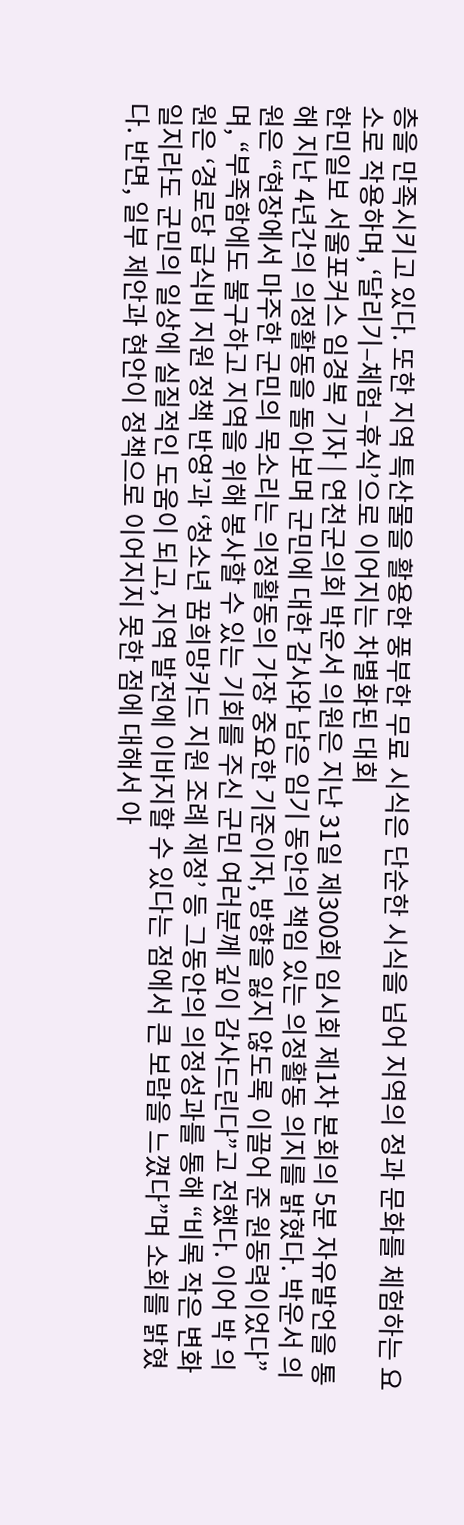층을 만족시키고 있다. 또한 지역 특산물을 활용한 풍부한 무료 시식은 단순한 시식을 넘어 지역의 정과 문화를 체험하는 요소로 작용하며, ‘달리기–체험–휴식’으로 이어지는 차별화된 대회
한민일보 서울포커스 임경복 기자 | 연천군의회 박운서 의원은 지난 31일 제300회 임시회 제1차 본회의 5분 자유발언을 통해 지난 4년간의 의정활동을 돌아보며 군민에 대한 감사와 남은 임기 동안의 책임 있는 의정활동 의지를 밝혔다. 박운서 의원은 “현장에서 마주한 군민의 목소리는 의정활동의 가장 중요한 기준이자, 방향을 잃지 않도록 이끌어 준 원동력이었다”며, “부족함에도 불구하고 지역을 위해 봉사할 수 있는 기회를 주신 군민 여러분께 깊이 감사드린다”고 전했다. 이어 박 의원은 ‘경로당 급식비 지원 정책 반영’과 ‘청소년 꿈희망카드 지원 조례 제정’ 등 그동안의 의정성과를 통해 “비록 작은 변화일지라도 군민의 일상에 실질적인 도움이 되고, 지역 발전에 이바지할 수 있다는 점에서 큰 보람을 느꼈다”며 소회를 밝혔다. 반면, 일부 제안과 현안이 정책으로 이어지지 못한 점에 대해서 아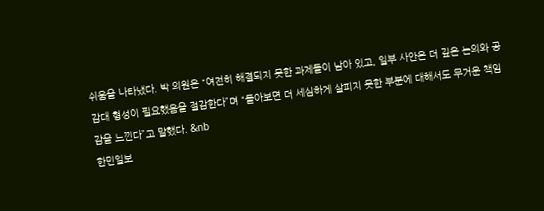쉬움을 나타냈다. 박 의원은 “여전히 해결되지 못한 과제들이 남아 있고, 일부 사안은 더 깊은 논의와 공감대 형성이 필요했음을 절감한다”며 “돌아보면 더 세심하게 살피지 못한 부분에 대해서도 무거운 책임감을 느낀다”고 말했다. &nb
한민일보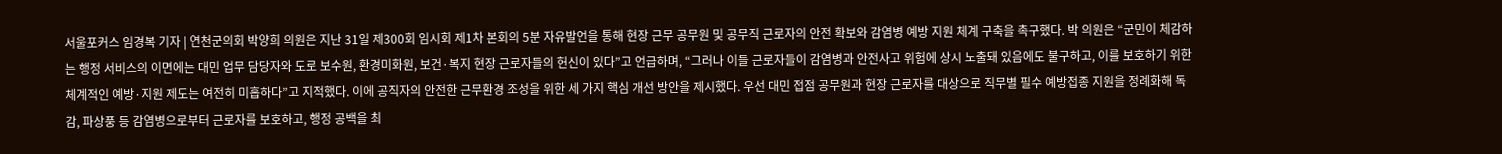서울포커스 임경복 기자 | 연천군의회 박양희 의원은 지난 31일 제300회 임시회 제1차 본회의 5분 자유발언을 통해 현장 근무 공무원 및 공무직 근로자의 안전 확보와 감염병 예방 지원 체계 구축을 촉구했다. 박 의원은 “군민이 체감하는 행정 서비스의 이면에는 대민 업무 담당자와 도로 보수원, 환경미화원, 보건·복지 현장 근로자들의 헌신이 있다”고 언급하며, “그러나 이들 근로자들이 감염병과 안전사고 위험에 상시 노출돼 있음에도 불구하고, 이를 보호하기 위한 체계적인 예방·지원 제도는 여전히 미흡하다”고 지적했다. 이에 공직자의 안전한 근무환경 조성을 위한 세 가지 핵심 개선 방안을 제시했다. 우선 대민 접점 공무원과 현장 근로자를 대상으로 직무별 필수 예방접종 지원을 정례화해 독감, 파상풍 등 감염병으로부터 근로자를 보호하고, 행정 공백을 최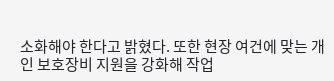소화해야 한다고 밝혔다. 또한 현장 여건에 맞는 개인 보호장비 지원을 강화해 작업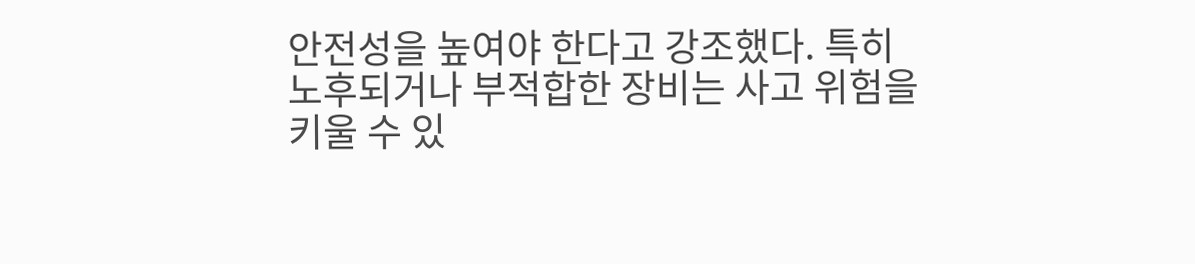안전성을 높여야 한다고 강조했다. 특히 노후되거나 부적합한 장비는 사고 위험을 키울 수 있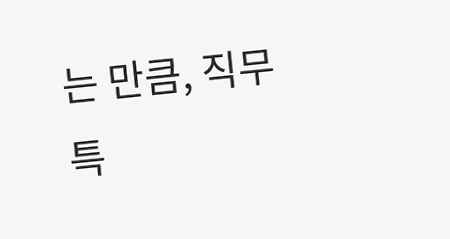는 만큼, 직무 특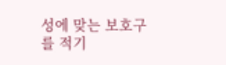성에 맞는 보호구를 적기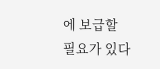에 보급할 필요가 있다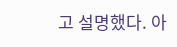고 설명했다. 아